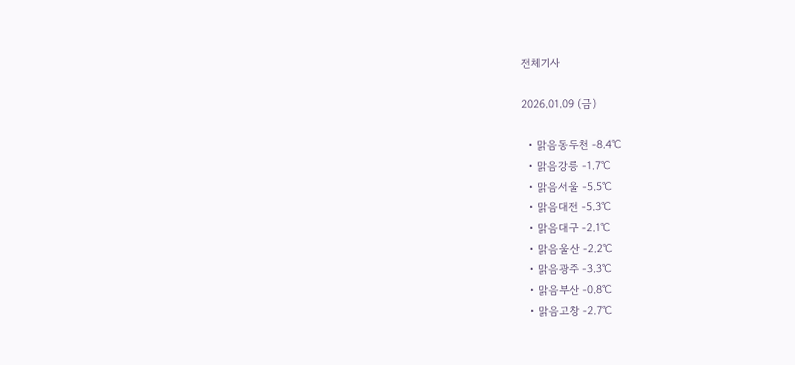전체기사

2026.01.09 (금)

  • 맑음동두천 -8.4℃
  • 맑음강릉 -1.7℃
  • 맑음서울 -5.5℃
  • 맑음대전 -5.3℃
  • 맑음대구 -2.1℃
  • 맑음울산 -2.2℃
  • 맑음광주 -3.3℃
  • 맑음부산 -0.8℃
  • 맑음고창 -2.7℃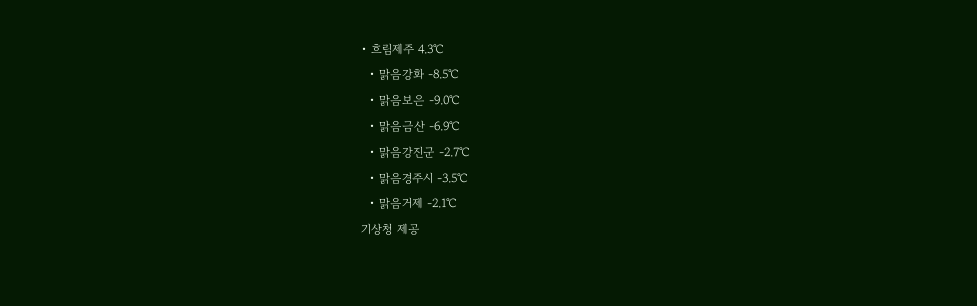• 흐림제주 4.3℃
  • 맑음강화 -8.5℃
  • 맑음보은 -9.0℃
  • 맑음금산 -6.9℃
  • 맑음강진군 -2.7℃
  • 맑음경주시 -3.5℃
  • 맑음거제 -2.1℃
기상청 제공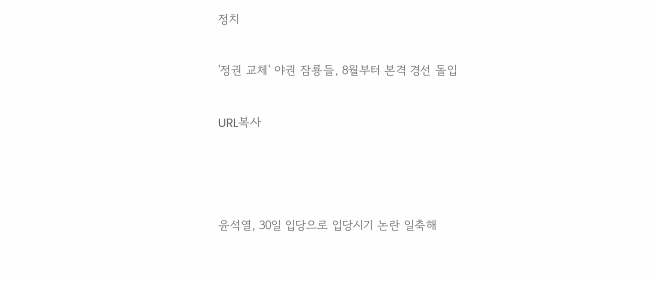정치

'정권 교체' 야권 잠룡들, 8월부터 본격 경선 돌입

URL복사



윤석열, 30일 입당으로 입당시기 논란 일축해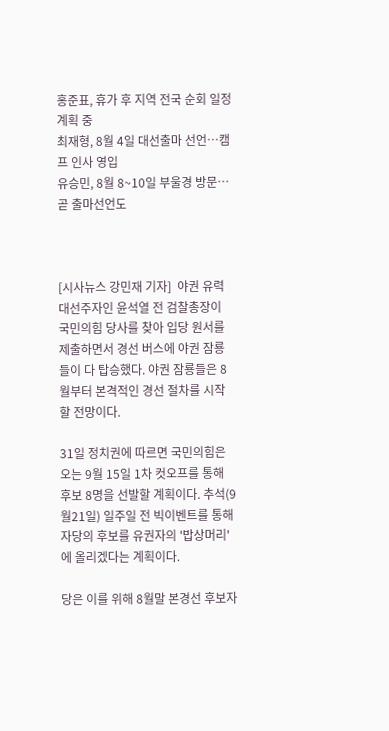홍준표, 휴가 후 지역 전국 순회 일정 계획 중
최재형, 8월 4일 대선출마 선언…캠프 인사 영입
유승민, 8월 8~10일 부울경 방문…곧 출마선언도



[시사뉴스 강민재 기자]  야권 유력 대선주자인 윤석열 전 검찰총장이 국민의힘 당사를 찾아 입당 원서를 제출하면서 경선 버스에 야권 잠룡들이 다 탑승했다. 야권 잠룡들은 8월부터 본격적인 경선 절차를 시작할 전망이다.

31일 정치권에 따르면 국민의힘은 오는 9월 15일 1차 컷오프를 통해 후보 8명을 선발할 계획이다. 추석(9월21일) 일주일 전 빅이벤트를 통해 자당의 후보를 유권자의 '밥상머리'에 올리겠다는 계획이다.

당은 이를 위해 8월말 본경선 후보자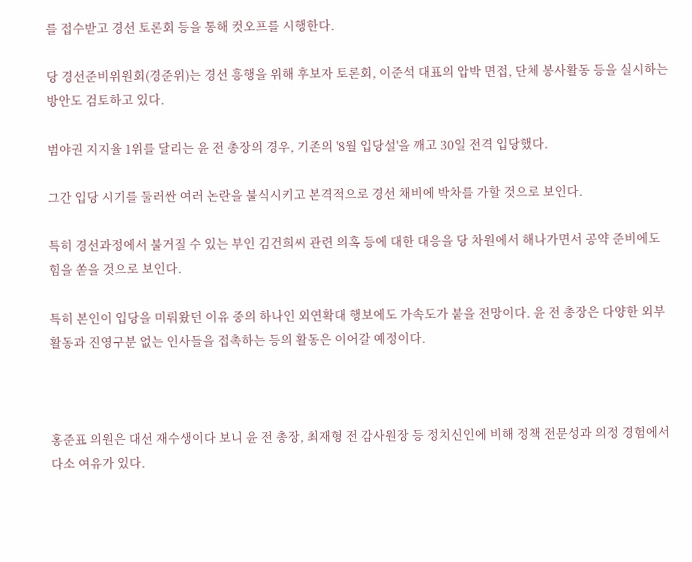를 접수받고 경선 토론회 등을 통해 컷오프를 시행한다.

당 경선준비위원회(경준위)는 경선 흥행을 위해 후보자 토론회, 이준석 대표의 압박 면접, 단체 봉사활동 등을 실시하는 방안도 검토하고 있다.

범야권 지지율 1위를 달리는 윤 전 총장의 경우, 기존의 '8월 입당설'을 깨고 30일 전격 입당했다.

그간 입당 시기를 둘러싼 여러 논란을 불식시키고 본격적으로 경선 채비에 박차를 가할 것으로 보인다.

특히 경선과정에서 불거질 수 있는 부인 김건희씨 관련 의혹 등에 대한 대응을 당 차원에서 해나가면서 공약 준비에도 힘을 쏟을 것으로 보인다.

특히 본인이 입당을 미뤄왔던 이유 중의 하나인 외연확대 행보에도 가속도가 붙을 전망이다. 윤 전 총장은 다양한 외부활동과 진영구분 없는 인사들을 접촉하는 등의 활동은 이어갈 예정이다.



홍준표 의원은 대선 재수생이다 보니 윤 전 총장, 최재형 전 감사원장 등 정치신인에 비해 정책 전문성과 의정 경험에서 다소 여유가 있다.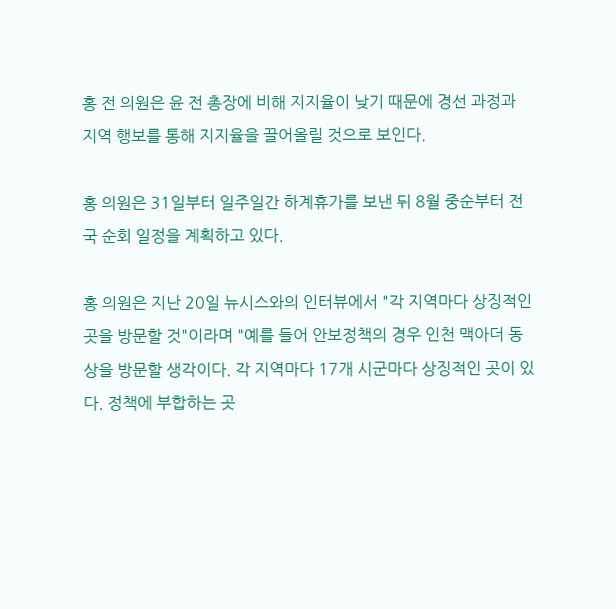홍 전 의원은 윤 전 총장에 비해 지지율이 낮기 때문에 경선 과정과 지역 행보를 통해 지지율을 끌어올릴 것으로 보인다.

홍 의원은 31일부터 일주일간 하계휴가를 보낸 뒤 8월 중순부터 전국 순회 일정을 계획하고 있다.

홍 의원은 지난 20일 뉴시스와의 인터뷰에서 "각 지역마다 상징적인 곳을 방문할 것"이라며 "예를 들어 안보정책의 경우 인천 맥아더 동상을 방문할 생각이다. 각 지역마다 17개 시군마다 상징적인 곳이 있다. 정책에 부합하는 곳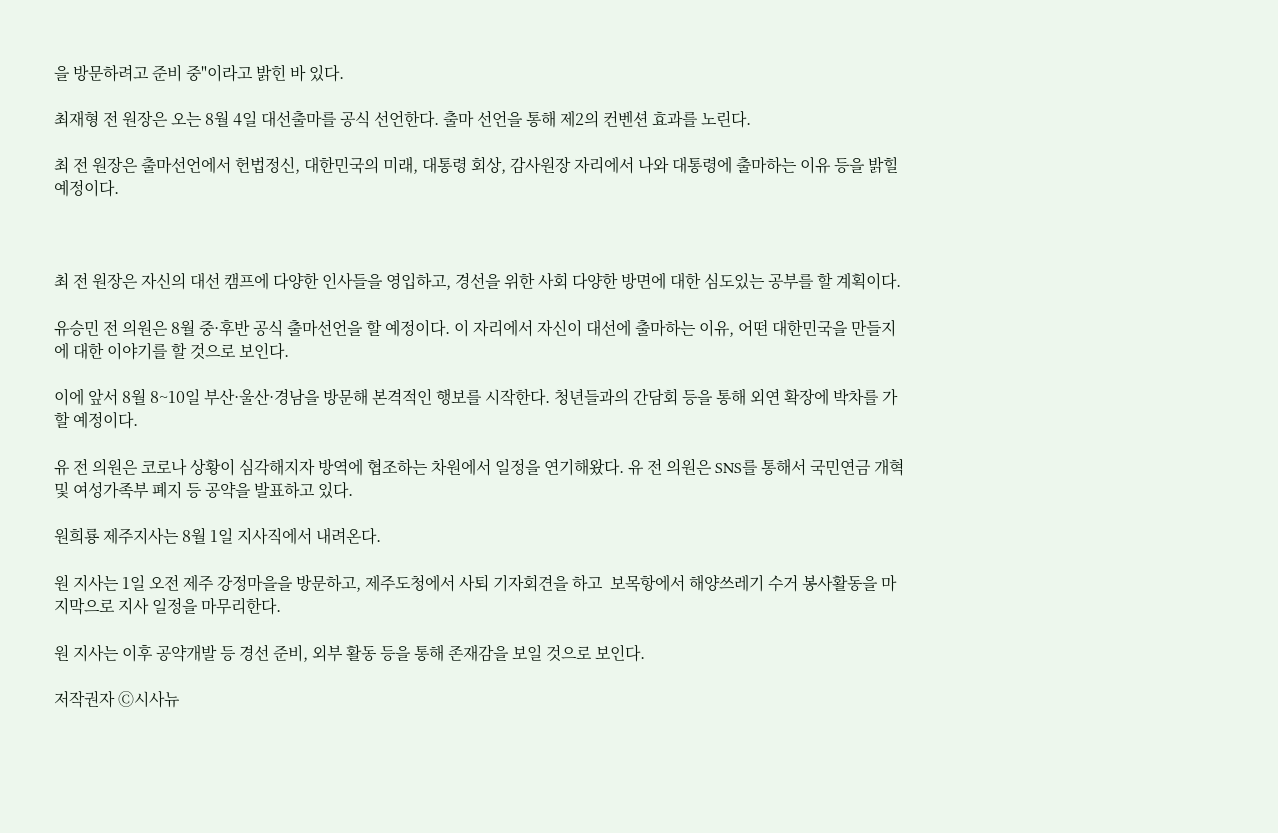을 방문하려고 준비 중"이라고 밝힌 바 있다.

최재형 전 원장은 오는 8월 4일 대선출마를 공식 선언한다. 출마 선언을 통해 제2의 컨벤션 효과를 노린다.

최 전 원장은 출마선언에서 헌법정신, 대한민국의 미래, 대통령 회상, 감사원장 자리에서 나와 대통령에 출마하는 이유 등을 밝힐 예정이다.



최 전 원장은 자신의 대선 캠프에 다양한 인사들을 영입하고, 경선을 위한 사회 다양한 방면에 대한 심도있는 공부를 할 계획이다.

유승민 전 의원은 8월 중·후반 공식 출마선언을 할 예정이다. 이 자리에서 자신이 대선에 출마하는 이유, 어떤 대한민국을 만들지에 대한 이야기를 할 것으로 보인다.

이에 앞서 8월 8~10일 부산·울산·경남을 방문해 본격적인 행보를 시작한다. 청년들과의 간담회 등을 통해 외연 확장에 박차를 가할 예정이다.

유 전 의원은 코로나 상황이 심각해지자 방역에 협조하는 차원에서 일정을 연기해왔다. 유 전 의원은 SNS를 통해서 국민연금 개혁 및 여성가족부 폐지 등 공약을 발표하고 있다.

원희룡 제주지사는 8월 1일 지사직에서 내려온다.

원 지사는 1일 오전 제주 강정마을을 방문하고, 제주도청에서 사퇴 기자회견을 하고  보목항에서 해양쓰레기 수거 봉사활동을 마지막으로 지사 일정을 마무리한다.

원 지사는 이후 공약개발 등 경선 준비, 외부 활동 등을 통해 존재감을 보일 것으로 보인다.

저작권자 Ⓒ시사뉴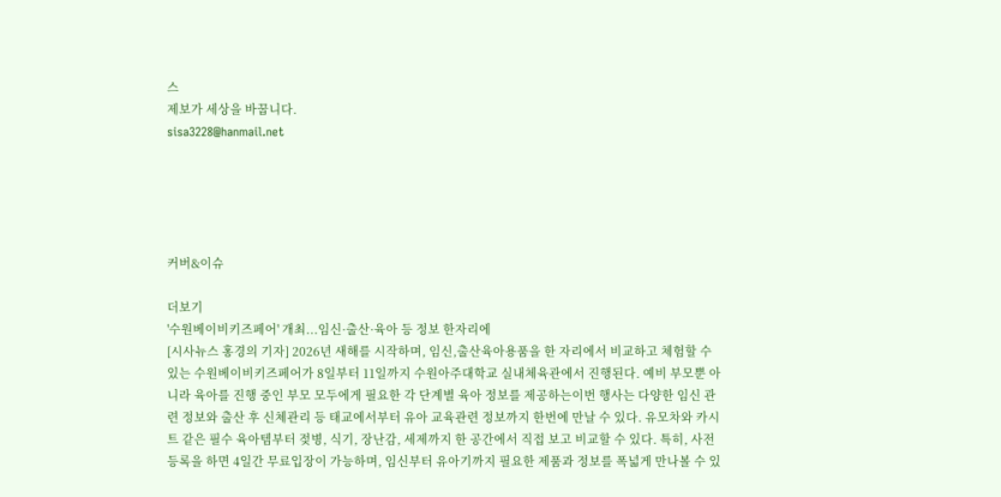스
제보가 세상을 바꿉니다.
sisa3228@hanmail.net





커버&이슈

더보기
'수원베이비키즈페어' 개최...임신·출산·육아 등 정보 한자리에
[시사뉴스 홍경의 기자] 2026년 새해를 시작하며, 임신,출산육아용품을 한 자리에서 비교하고 체험할 수 있는 수원베이비키즈페어가 8일부터 11일까지 수원아주대학교 실내체육관에서 진행된다. 예비 부모뿐 아니라 육아를 진행 중인 부모 모두에게 필요한 각 단계별 육아 정보를 제공하는이번 행사는 다양한 임신 관련 정보와 출산 후 신체관리 등 태교에서부터 유아 교육관련 정보까지 한번에 만날 수 있다. 유모차와 카시트 같은 필수 육아템부터 젖병, 식기, 장난감, 세제까지 한 공간에서 직접 보고 비교할 수 있다. 특히, 사전등록을 하면 4일간 무료입장이 가능하며, 임신부터 유아기까지 필요한 제품과 정보를 폭넓게 만나볼 수 있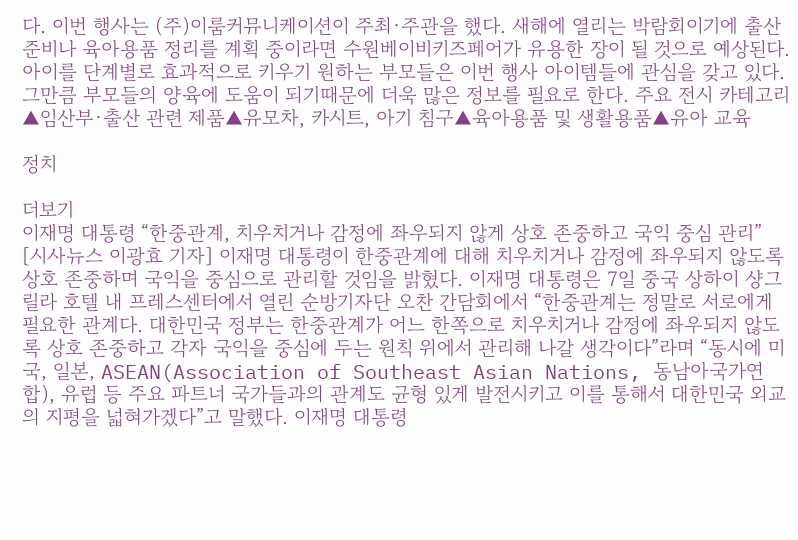다. 이번 행사는 (주)이룸커뮤니케이션이 주최·주관을 했다. 새해에 열리는 박람회이기에 출산 준비나 육아용품 정리를 계획 중이라면 수원베이비키즈페어가 유용한 장이 될 것으로 예상된다. 아이를 단계별로 효과적으로 키우기 원하는 부모들은 이번 행사 아이템들에 관심을 갖고 있다. 그만큼 부모들의 양육에 도움이 되기때문에 더욱 많은 정보를 필요로 한다. 주요 전시 카테고리▲임산부·출산 관련 제품▲유모차, 카시트, 아기 침구▲육아용품 및 생활용품▲유아 교육

정치

더보기
이재명 대통령 “한중관계, 치우치거나 감정에 좌우되지 않게 상호 존중하고 국익 중심 관리”
[시사뉴스 이광효 기자] 이재명 대통령이 한중관계에 대해 치우치거나 감정에 좌우되지 않도록 상호 존중하며 국익을 중심으로 관리할 것임을 밝혔다. 이재명 대통령은 7일 중국 상하이 샹그릴라 호텔 내 프레스센터에서 열린 순방기자단 오찬 간담회에서 “한중관계는 정말로 서로에게 필요한 관계다. 대한민국 정부는 한중관계가 어느 한쪽으로 치우치거나 감정에 좌우되지 않도록 상호 존중하고 각자 국익을 중심에 두는 원칙 위에서 관리해 나갈 생각이다”라며 “동시에 미국, 일본, ASEAN(Association of Southeast Asian Nations, 동남아국가연합), 유럽 등 주요 파트너 국가들과의 관계도 균형 있게 발전시키고 이를 통해서 대한민국 외교의 지평을 넓혀가겠다”고 말했다. 이재명 대통령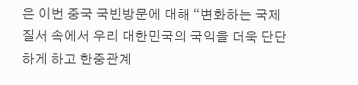은 이번 중국 국빈방문에 대해 “변화하는 국제 질서 속에서 우리 대한민국의 국익을 더욱 단단하게 하고 한중관계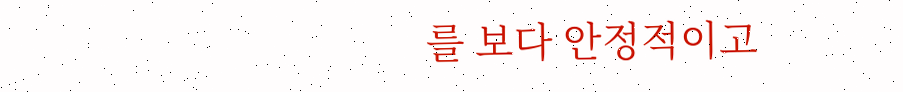를 보다 안정적이고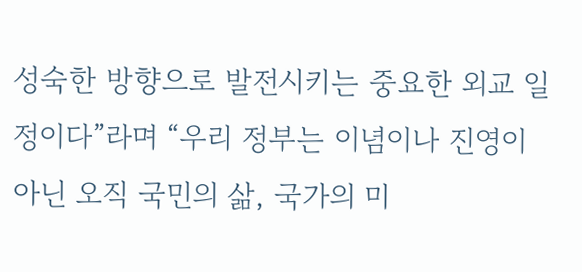성숙한 방향으로 발전시키는 중요한 외교 일정이다”라며 “우리 정부는 이념이나 진영이 아닌 오직 국민의 삶, 국가의 미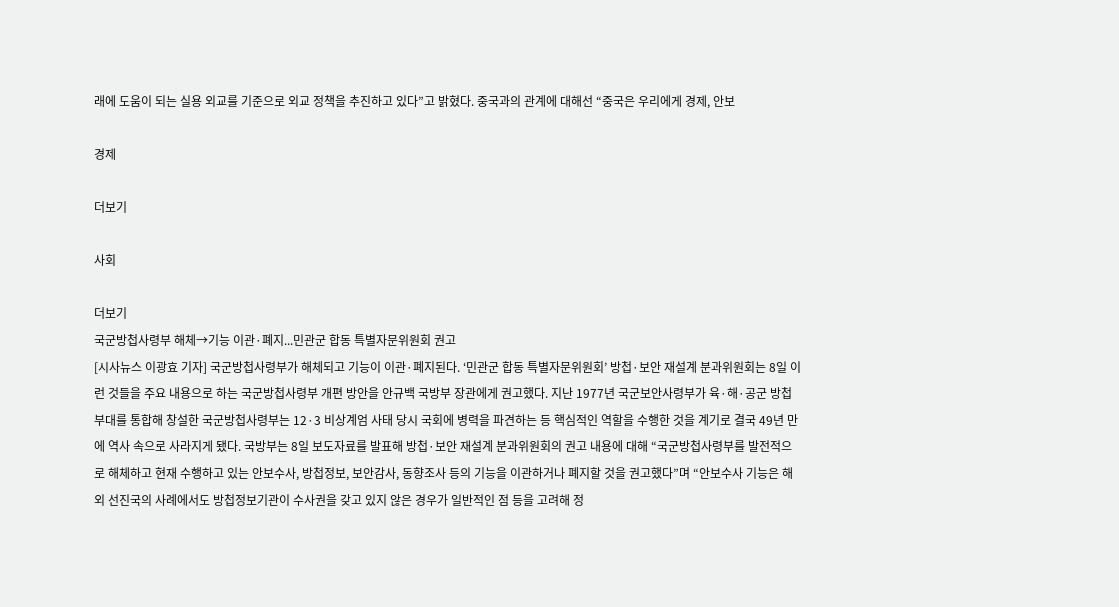래에 도움이 되는 실용 외교를 기준으로 외교 정책을 추진하고 있다”고 밝혔다. 중국과의 관계에 대해선 “중국은 우리에게 경제, 안보

경제

더보기

사회

더보기
국군방첩사령부 해체→기능 이관·폐지...민관군 합동 특별자문위원회 권고
[시사뉴스 이광효 기자] 국군방첩사령부가 해체되고 기능이 이관·폐지된다. ‘민관군 합동 특별자문위원회’ 방첩·보안 재설계 분과위원회는 8일 이런 것들을 주요 내용으로 하는 국군방첩사령부 개편 방안을 안규백 국방부 장관에게 권고했다. 지난 1977년 국군보안사령부가 육·해·공군 방첩부대를 통합해 창설한 국군방첩사령부는 12·3 비상계엄 사태 당시 국회에 병력을 파견하는 등 핵심적인 역할을 수행한 것을 계기로 결국 49년 만에 역사 속으로 사라지게 됐다. 국방부는 8일 보도자료를 발표해 방첩·보안 재설계 분과위원회의 권고 내용에 대해 “국군방첩사령부를 발전적으로 해체하고 현재 수행하고 있는 안보수사, 방첩정보, 보안감사, 동향조사 등의 기능을 이관하거나 폐지할 것을 권고했다”며 “안보수사 기능은 해외 선진국의 사례에서도 방첩정보기관이 수사권을 갖고 있지 않은 경우가 일반적인 점 등을 고려해 정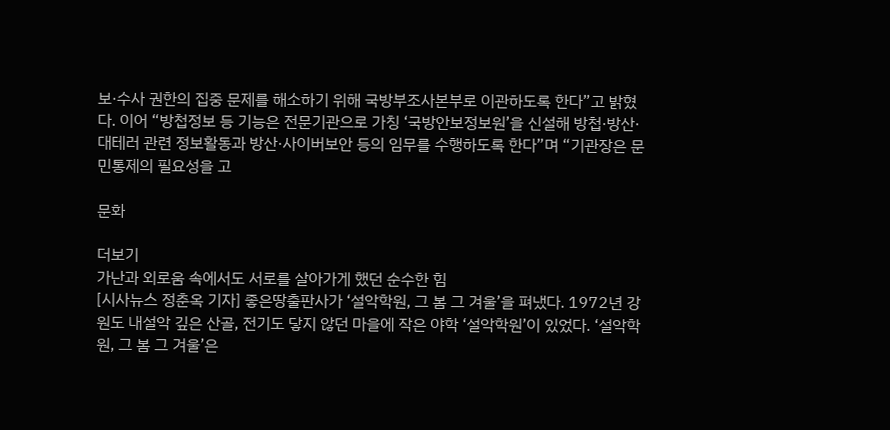보·수사 권한의 집중 문제를 해소하기 위해 국방부조사본부로 이관하도록 한다”고 밝혔다. 이어 “방첩정보 등 기능은 전문기관으로 가칭 ‘국방안보정보원’을 신설해 방첩·방산·대테러 관련 정보활동과 방산·사이버보안 등의 임무를 수행하도록 한다”며 “기관장은 문민통제의 필요성을 고

문화

더보기
가난과 외로움 속에서도 서로를 살아가게 했던 순수한 힘
[시사뉴스 정춘옥 기자] 좋은땅출판사가 ‘설악학원, 그 봄 그 겨울’을 펴냈다. 1972년 강원도 내설악 깊은 산골, 전기도 닿지 않던 마을에 작은 야학 ‘설악학원’이 있었다. ‘설악학원, 그 봄 그 겨울’은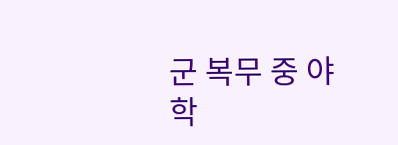군 복무 중 야학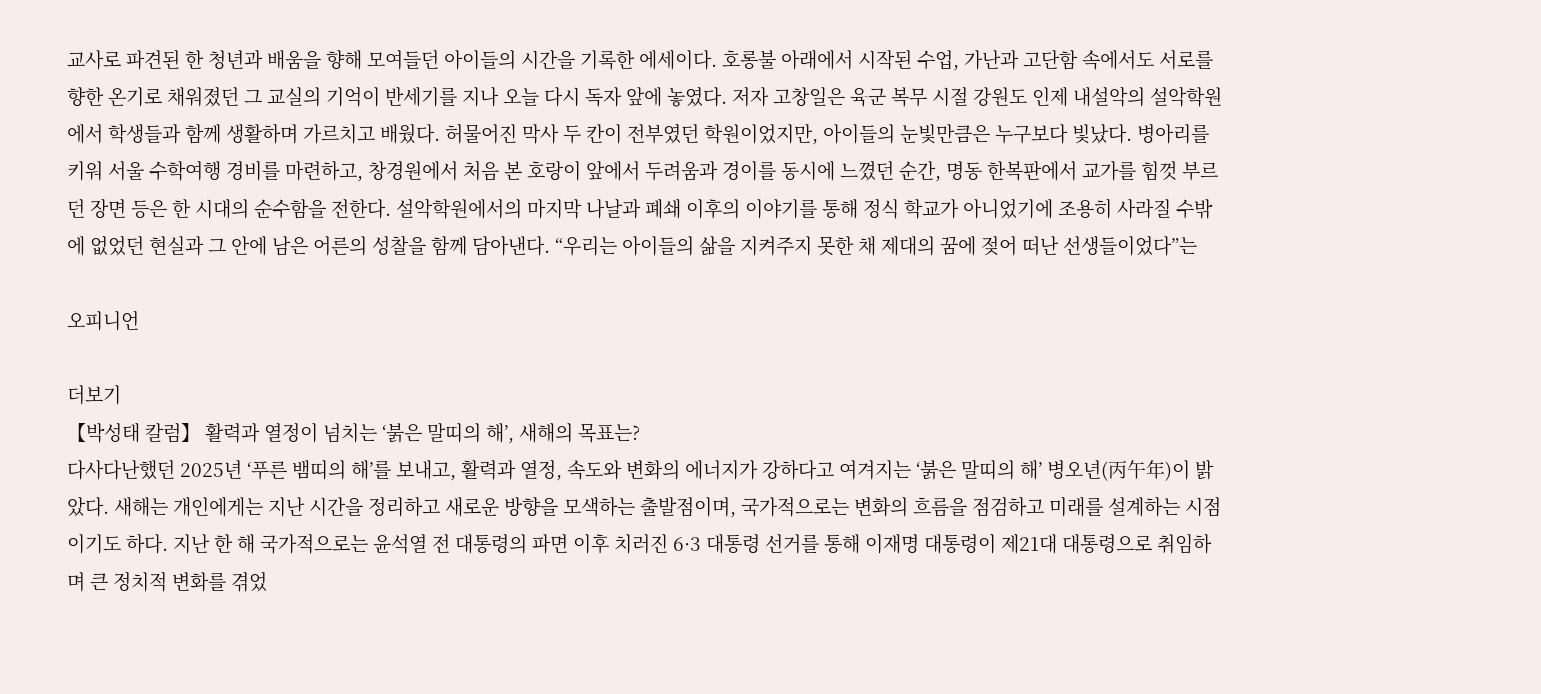교사로 파견된 한 청년과 배움을 향해 모여들던 아이들의 시간을 기록한 에세이다. 호롱불 아래에서 시작된 수업, 가난과 고단함 속에서도 서로를 향한 온기로 채워졌던 그 교실의 기억이 반세기를 지나 오늘 다시 독자 앞에 놓였다. 저자 고창일은 육군 복무 시절 강원도 인제 내설악의 설악학원에서 학생들과 함께 생활하며 가르치고 배웠다. 허물어진 막사 두 칸이 전부였던 학원이었지만, 아이들의 눈빛만큼은 누구보다 빛났다. 병아리를 키워 서울 수학여행 경비를 마련하고, 창경원에서 처음 본 호랑이 앞에서 두려움과 경이를 동시에 느꼈던 순간, 명동 한복판에서 교가를 힘껏 부르던 장면 등은 한 시대의 순수함을 전한다. 설악학원에서의 마지막 나날과 폐쇄 이후의 이야기를 통해 정식 학교가 아니었기에 조용히 사라질 수밖에 없었던 현실과 그 안에 남은 어른의 성찰을 함께 담아낸다. “우리는 아이들의 삶을 지켜주지 못한 채 제대의 꿈에 젖어 떠난 선생들이었다”는

오피니언

더보기
【박성태 칼럼】 활력과 열정이 넘치는 ‘붉은 말띠의 해’, 새해의 목표는?
다사다난했던 2025년 ‘푸른 뱀띠의 해’를 보내고, 활력과 열정, 속도와 변화의 에너지가 강하다고 여겨지는 ‘붉은 말띠의 해’ 병오년(丙午年)이 밝았다. 새해는 개인에게는 지난 시간을 정리하고 새로운 방향을 모색하는 출발점이며, 국가적으로는 변화의 흐름을 점검하고 미래를 설계하는 시점이기도 하다. 지난 한 해 국가적으로는 윤석열 전 대통령의 파면 이후 치러진 6·3 대통령 선거를 통해 이재명 대통령이 제21대 대통령으로 취임하며 큰 정치적 변화를 겪었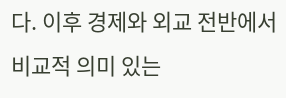다. 이후 경제와 외교 전반에서 비교적 의미 있는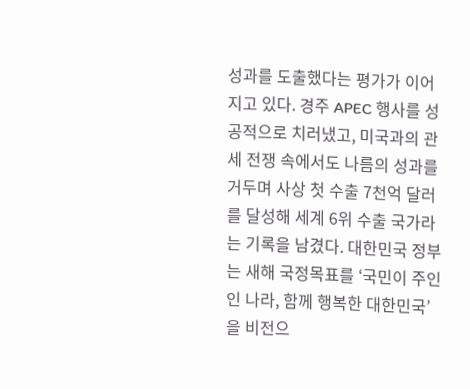성과를 도출했다는 평가가 이어지고 있다. 경주 APEC 행사를 성공적으로 치러냈고, 미국과의 관세 전쟁 속에서도 나름의 성과를 거두며 사상 첫 수출 7천억 달러를 달성해 세계 6위 수출 국가라는 기록을 남겼다. 대한민국 정부는 새해 국정목표를 ‘국민이 주인인 나라, 함께 행복한 대한민국’을 비전으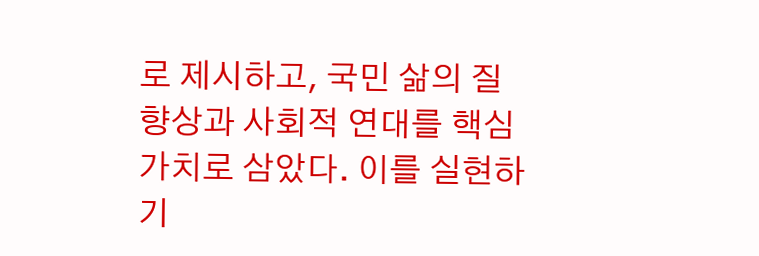로 제시하고, 국민 삶의 질 향상과 사회적 연대를 핵심 가치로 삼았다. 이를 실현하기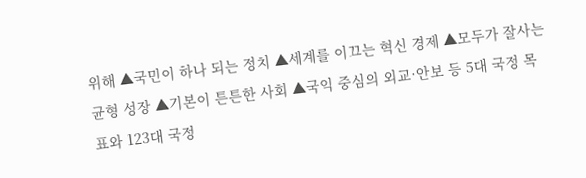위해 ▲국민이 하나 되는 정치 ▲세계를 이끄는 혁신 경제 ▲모두가 잘사는 균형 성장 ▲기본이 튼튼한 사회 ▲국익 중심의 외교·안보 등 5대 국정 목표와 123대 국정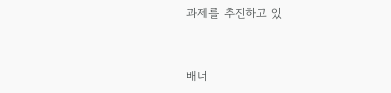과제를 추진하고 있


배너